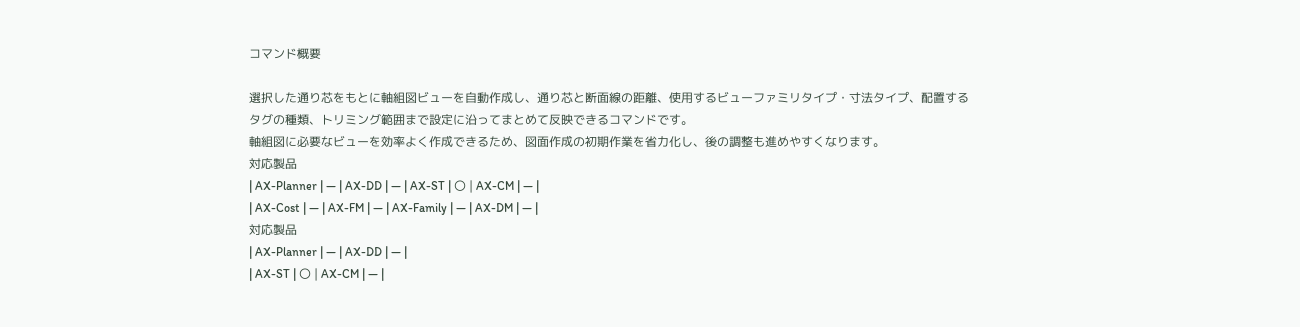コマンド概要

選択した通り芯をもとに軸組図ビューを自動作成し、通り芯と断面線の距離、使用するビューファミリタイプ・寸法タイプ、配置するタグの種類、トリミング範囲まで設定に沿ってまとめて反映できるコマンドです。
軸組図に必要なビューを効率よく作成できるため、図面作成の初期作業を省力化し、後の調整も進めやすくなります。
対応製品
| AX-Planner | ― | AX-DD | ― | AX-ST | 〇 | AX-CM | ― |
| AX-Cost | ― | AX-FM | ― | AX-Family | ― | AX-DM | ― |
対応製品
| AX-Planner | ― | AX-DD | ― |
| AX-ST | 〇 | AX-CM | ― |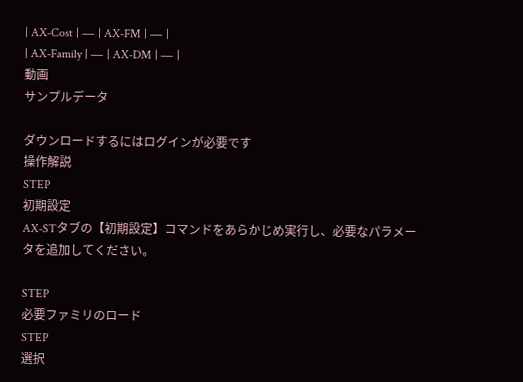| AX-Cost | ― | AX-FM | ― |
| AX-Family | ― | AX-DM | ― |
動画
サンプルデータ

ダウンロードするにはログインが必要です
操作解説
STEP
初期設定
AX-STタブの【初期設定】コマンドをあらかじめ実行し、必要なパラメータを追加してください。

STEP
必要ファミリのロード
STEP
選択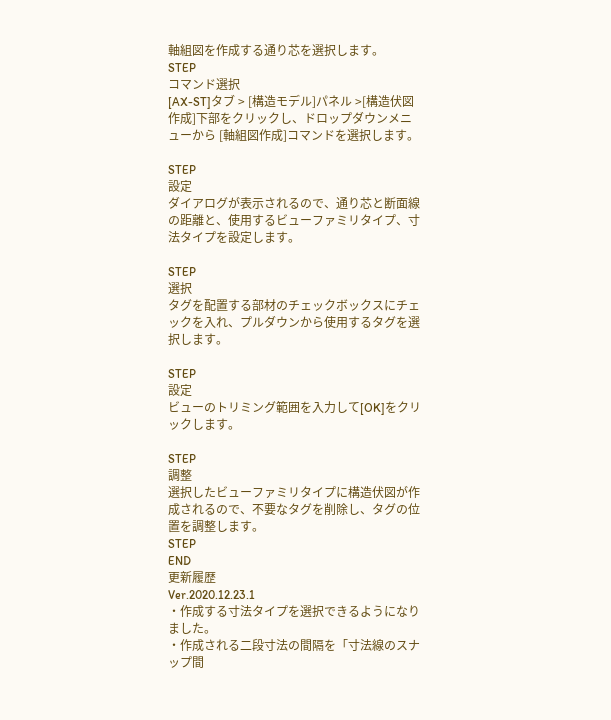軸組図を作成する通り芯を選択します。
STEP
コマンド選択
[AX-ST]タブ > [構造モデル]パネル >[構造伏図作成]下部をクリックし、ドロップダウンメニューから [軸組図作成]コマンドを選択します。

STEP
設定
ダイアログが表示されるので、通り芯と断面線の距離と、使用するビューファミリタイプ、寸法タイプを設定します。

STEP
選択
タグを配置する部材のチェックボックスにチェックを入れ、プルダウンから使用するタグを選択します。

STEP
設定
ビューのトリミング範囲を入力して[OK]をクリックします。

STEP
調整
選択したビューファミリタイプに構造伏図が作成されるので、不要なタグを削除し、タグの位置を調整します。
STEP
END
更新履歴
Ver.2020.12.23.1
・作成する寸法タイプを選択できるようになりました。
・作成される二段寸法の間隔を「寸法線のスナップ間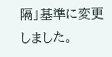隔」基準に変更しました。